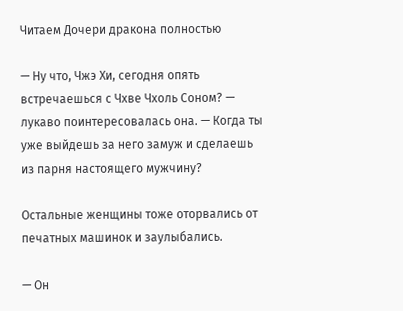Читаем Дочери дракона полностью

— Ну что, Чжэ Хи, сегодня опять встречаешься с Чхве Чхоль Соном? — лукаво поинтересовалась она. — Когда ты уже выйдешь за него замуж и сделаешь из парня настоящего мужчину?

Остальные женщины тоже оторвались от печатных машинок и заулыбались.

— Он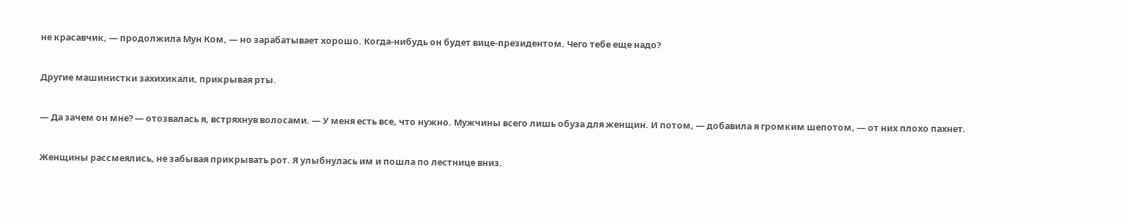не красавчик, — продолжила Мун Ком, — но зарабатывает хорошо. Когда-нибудь он будет вице-президентом. Чего тебе еще надо?

Другие машинистки захихикали, прикрывая рты.

— Да зачем он мне? — отозвалась я, встряхнув волосами. — У меня есть все, что нужно. Мужчины всего лишь обуза для женщин. И потом, — добавила я громким шепотом, — от них плохо пахнет.

Женщины рассмеялись, не забывая прикрывать рот. Я улыбнулась им и пошла по лестнице вниз.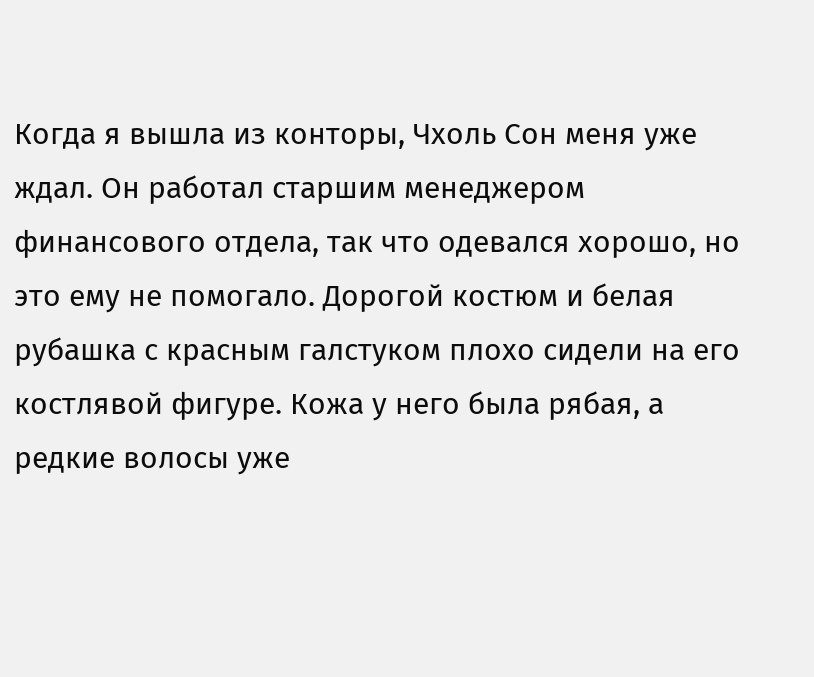Когда я вышла из конторы, Чхоль Сон меня уже ждал. Он работал старшим менеджером финансового отдела, так что одевался хорошо, но это ему не помогало. Дорогой костюм и белая рубашка с красным галстуком плохо сидели на его костлявой фигуре. Кожа у него была рябая, а редкие волосы уже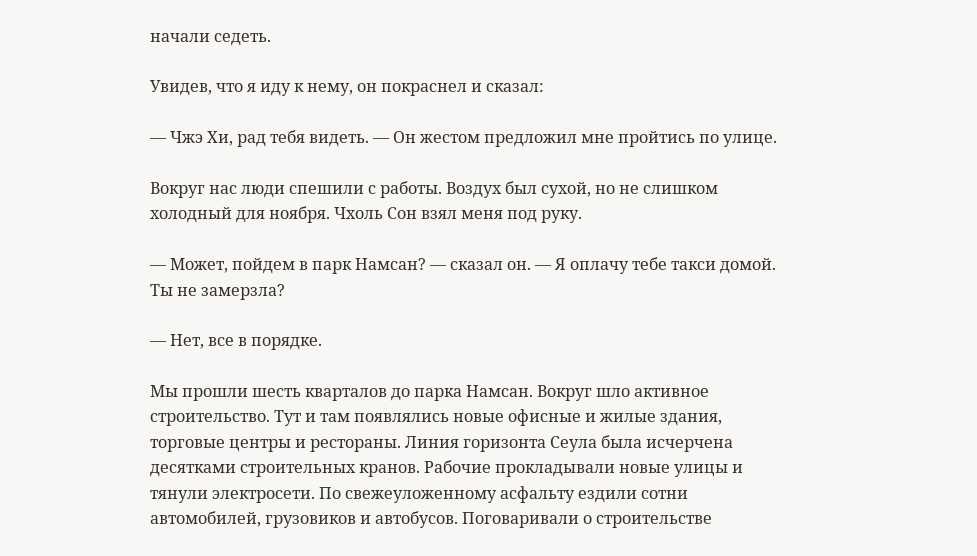начали седеть.

Увидев, что я иду к нему, он покраснел и сказал:

— Чжэ Хи, рад тебя видеть. — Он жестом предложил мне пройтись по улице.

Вокруг нас люди спешили с работы. Воздух был сухой, но не слишком холодный для ноября. Чхоль Сон взял меня под руку.

— Может, пойдем в парк Намсан? — сказал он. — Я оплачу тебе такси домой. Ты не замерзла?

— Нет, все в порядке.

Мы прошли шесть кварталов до парка Намсан. Вокруг шло активное строительство. Тут и там появлялись новые офисные и жилые здания, торговые центры и рестораны. Линия горизонта Сеула была исчерчена десятками строительных кранов. Рабочие прокладывали новые улицы и тянули электросети. По свежеуложенному асфальту ездили сотни автомобилей, грузовиков и автобусов. Поговаривали о строительстве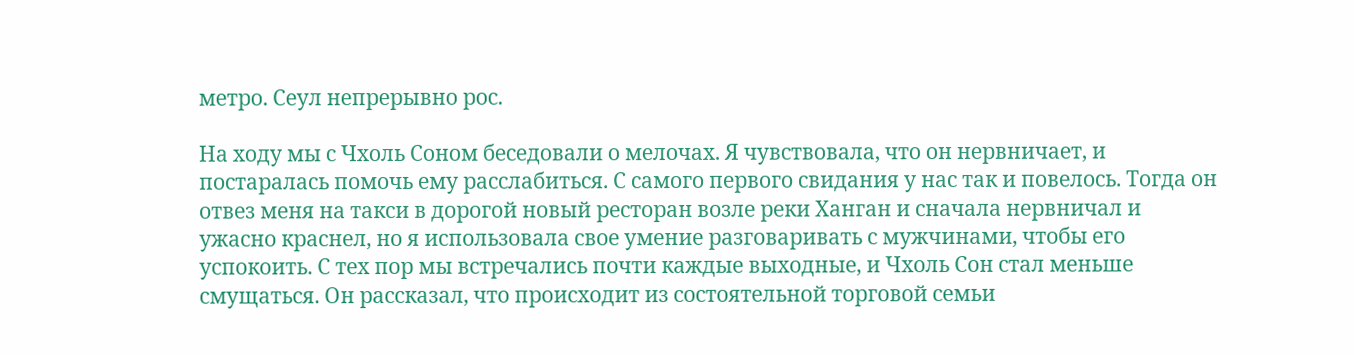метро. Сеул непрерывно рос.

На ходу мы с Чхоль Соном беседовали о мелочах. Я чувствовала, что он нервничает, и постаралась помочь ему расслабиться. С самого первого свидания у нас так и повелось. Тогда он отвез меня на такси в дорогой новый ресторан возле реки Ханган и сначала нервничал и ужасно краснел, но я использовала свое умение разговаривать с мужчинами, чтобы его успокоить. С тех пор мы встречались почти каждые выходные, и Чхоль Сон стал меньше смущаться. Он рассказал, что происходит из состоятельной торговой семьи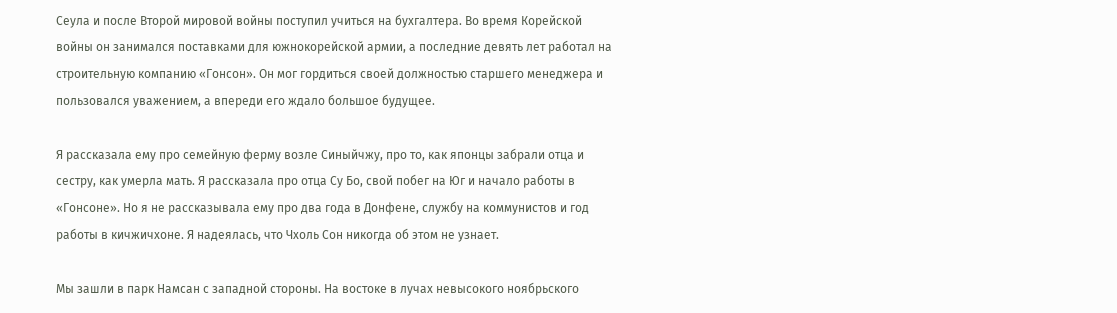Сеула и после Второй мировой войны поступил учиться на бухгалтера. Во время Корейской войны он занимался поставками для южнокорейской армии, а последние девять лет работал на строительную компанию «Гонсон». Он мог гордиться своей должностью старшего менеджера и пользовался уважением, а впереди его ждало большое будущее.

Я рассказала ему про семейную ферму возле Синыйчжу, про то, как японцы забрали отца и сестру, как умерла мать. Я рассказала про отца Су Бо, свой побег на Юг и начало работы в «Гонсоне». Но я не рассказывала ему про два года в Донфене, службу на коммунистов и год работы в кичжичхоне. Я надеялась, что Чхоль Сон никогда об этом не узнает.

Мы зашли в парк Намсан с западной стороны. На востоке в лучах невысокого ноябрьского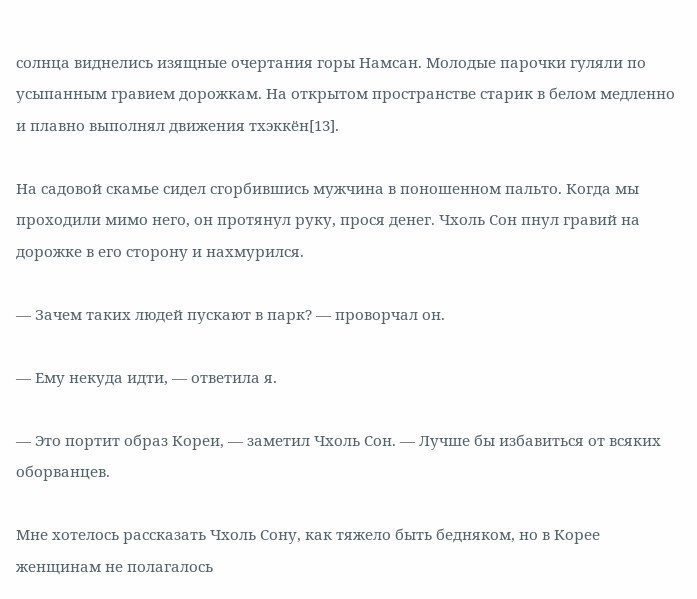солнца виднелись изящные очертания горы Намсан. Молодые парочки гуляли по усыпанным гравием дорожкам. На открытом пространстве старик в белом медленно и плавно выполнял движения тхэккён[13].

На садовой скамье сидел сгорбившись мужчина в поношенном пальто. Когда мы проходили мимо него, он протянул руку, прося денег. Чхоль Сон пнул гравий на дорожке в его сторону и нахмурился.

— Зачем таких людей пускают в парк? — проворчал он.

— Ему некуда идти, — ответила я.

— Это портит образ Кореи, — заметил Чхоль Сон. — Лучше бы избавиться от всяких оборванцев.

Мне хотелось рассказать Чхоль Сону, как тяжело быть бедняком, но в Корее женщинам не полагалось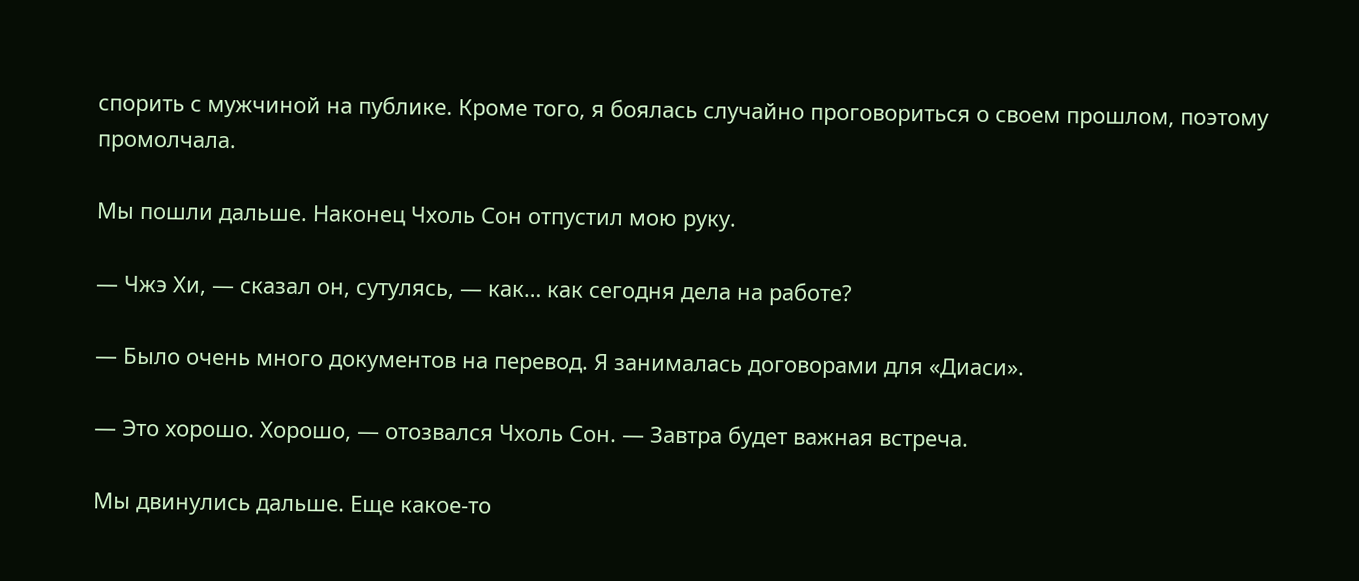спорить с мужчиной на публике. Кроме того, я боялась случайно проговориться о своем прошлом, поэтому промолчала.

Мы пошли дальше. Наконец Чхоль Сон отпустил мою руку.

— Чжэ Хи, — сказал он, сутулясь, — как… как сегодня дела на работе?

— Было очень много документов на перевод. Я занималась договорами для «Диаси».

— Это хорошо. Хорошо, — отозвался Чхоль Сон. — Завтра будет важная встреча.

Мы двинулись дальше. Еще какое-то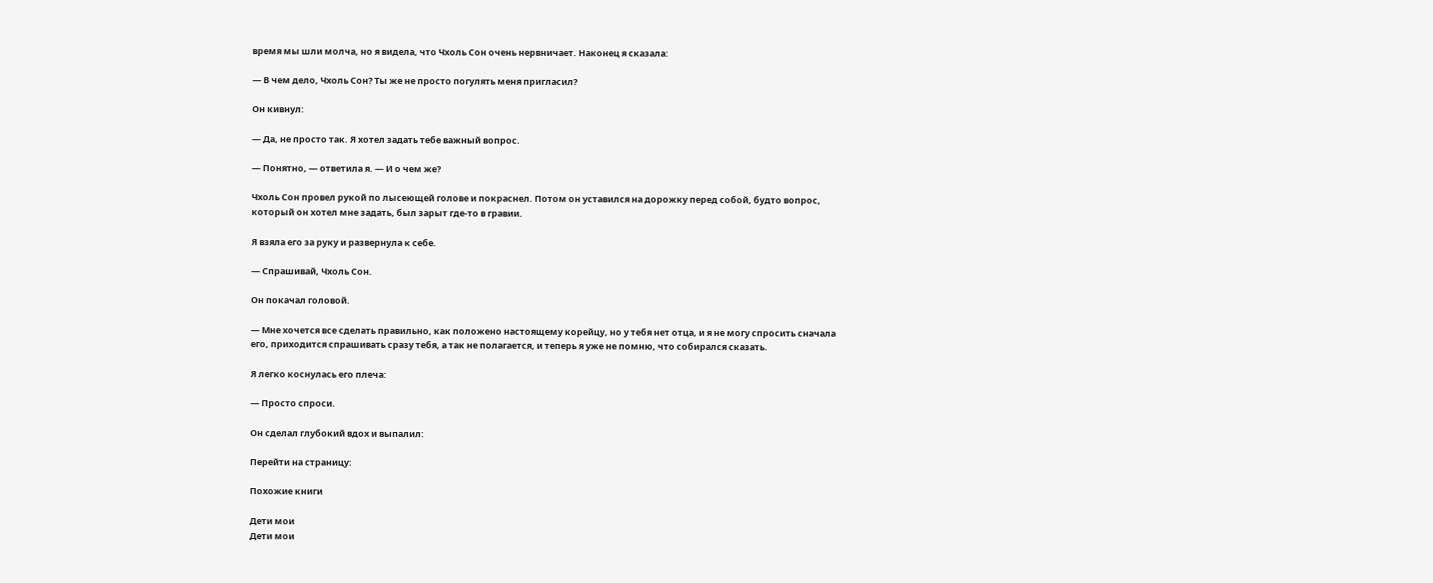время мы шли молча, но я видела, что Чхоль Сон очень нервничает. Наконец я сказала:

— В чем дело, Чхоль Сон? Ты же не просто погулять меня пригласил?

Он кивнул:

— Да, не просто так. Я хотел задать тебе важный вопрос.

— Понятно, — ответила я. — И о чем же?

Чхоль Сон провел рукой по лысеющей голове и покраснел. Потом он уставился на дорожку перед собой, будто вопрос, который он хотел мне задать, был зарыт где-то в гравии.

Я взяла его за руку и развернула к себе.

— Спрашивай, Чхоль Сон.

Он покачал головой.

— Мне хочется все сделать правильно, как положено настоящему корейцу, но у тебя нет отца, и я не могу спросить сначала его, приходится спрашивать сразу тебя, а так не полагается, и теперь я уже не помню, что собирался сказать.

Я легко коснулась его плеча:

— Просто спроси.

Он сделал глубокий вдох и выпалил:

Перейти на страницу:

Похожие книги

Дети мои
Дети мои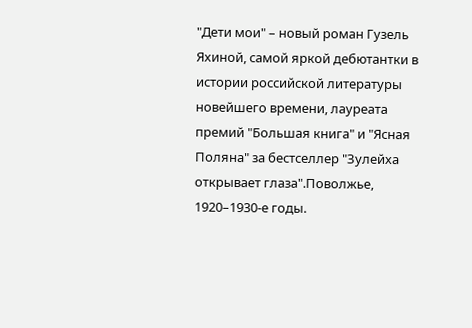"Дети мои" – новый роман Гузель Яхиной, самой яркой дебютантки в истории российской литературы новейшего времени, лауреата премий "Большая книга" и "Ясная Поляна" за бестселлер "Зулейха открывает глаза".Поволжье, 1920–1930-е годы.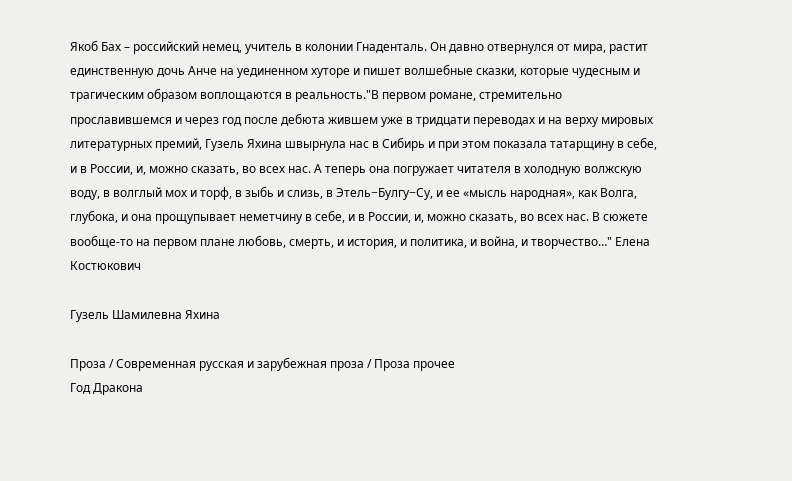Якоб Бах – российский немец, учитель в колонии Гнаденталь. Он давно отвернулся от мира, растит единственную дочь Анче на уединенном хуторе и пишет волшебные сказки, которые чудесным и трагическим образом воплощаются в реальность."В первом романе, стремительно прославившемся и через год после дебюта жившем уже в тридцати переводах и на верху мировых литературных премий, Гузель Яхина швырнула нас в Сибирь и при этом показала татарщину в себе, и в России, и, можно сказать, во всех нас. А теперь она погружает читателя в холодную волжскую воду, в волглый мох и торф, в зыбь и слизь, в Этель−Булгу−Су, и ее «мысль народная», как Волга, глубока, и она прощупывает неметчину в себе, и в России, и, можно сказать, во всех нас. В сюжете вообще-то на первом плане любовь, смерть, и история, и политика, и война, и творчество…" Елена Костюкович

Гузель Шамилевна Яхина

Проза / Современная русская и зарубежная проза / Проза прочее
Год Дракона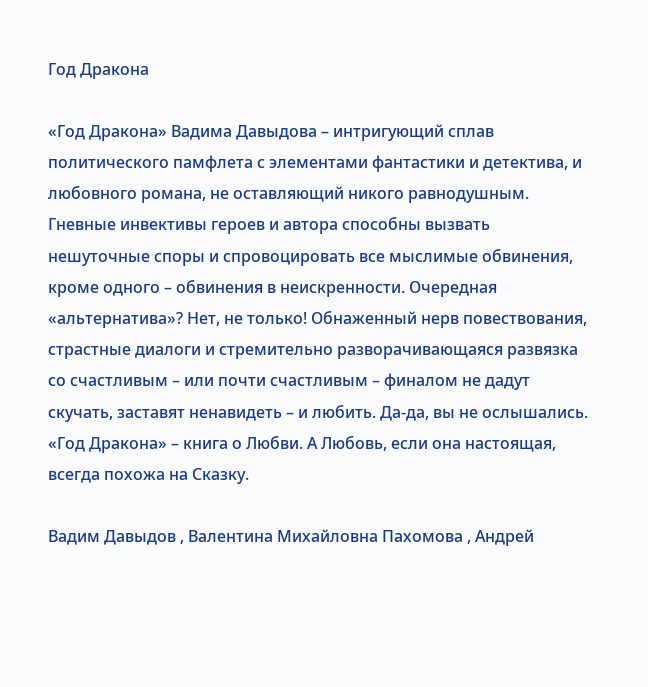Год Дракона

«Год Дракона» Вадима Давыдова – интригующий сплав политического памфлета с элементами фантастики и детектива, и любовного романа, не оставляющий никого равнодушным. Гневные инвективы героев и автора способны вызвать нешуточные споры и спровоцировать все мыслимые обвинения, кроме одного – обвинения в неискренности. Очередная «альтернатива»? Нет, не только! Обнаженный нерв повествования, страстные диалоги и стремительно разворачивающаяся развязка со счастливым – или почти счастливым – финалом не дадут скучать, заставят ненавидеть – и любить. Да-да, вы не ослышались. «Год Дракона» – книга о Любви. А Любовь, если она настоящая, всегда похожа на Сказку.

Вадим Давыдов , Валентина Михайловна Пахомова , Андрей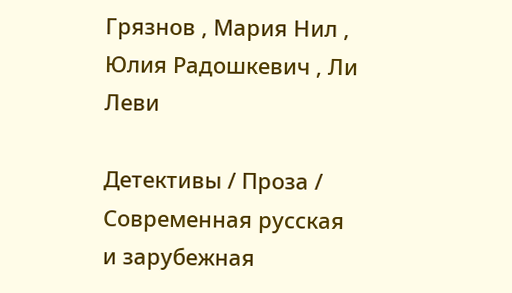Грязнов , Мария Нил , Юлия Радошкевич , Ли Леви

Детективы / Проза / Современная русская и зарубежная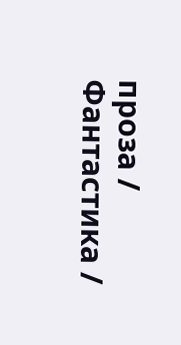проза / Фантастика /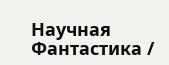Научная Фантастика /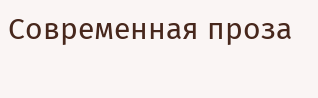Современная проза